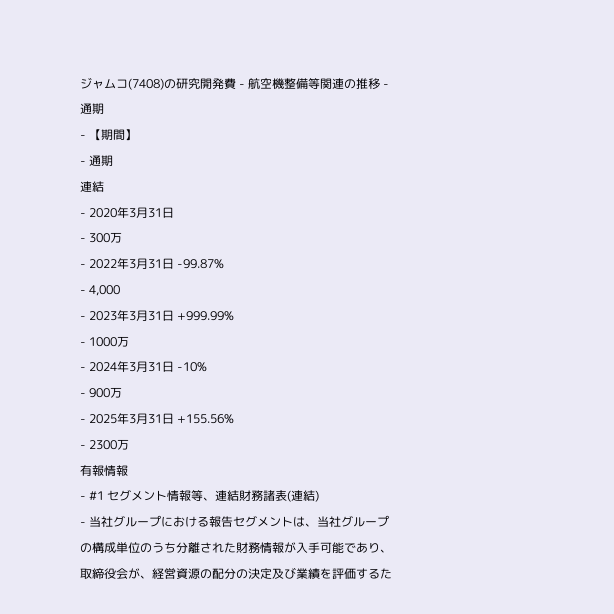ジャムコ(7408)の研究開発費 - 航空機整備等関連の推移 - 通期
- 【期間】
- 通期
連結
- 2020年3月31日
- 300万
- 2022年3月31日 -99.87%
- 4,000
- 2023年3月31日 +999.99%
- 1000万
- 2024年3月31日 -10%
- 900万
- 2025年3月31日 +155.56%
- 2300万
有報情報
- #1 セグメント情報等、連結財務諸表(連結)
- 当社グループにおける報告セグメントは、当社グループの構成単位のうち分離された財務情報が入手可能であり、取締役会が、経営資源の配分の決定及び業績を評価するた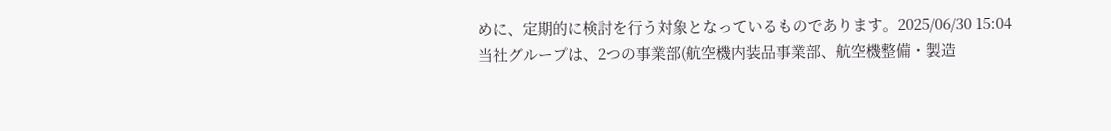めに、定期的に検討を行う対象となっているものであります。2025/06/30 15:04
当社グループは、2つの事業部(航空機内装品事業部、航空機整備・製造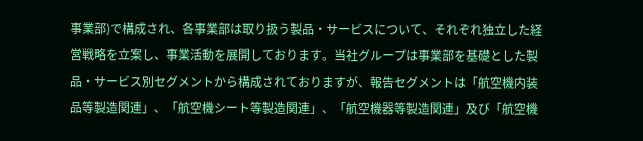事業部)で構成され、各事業部は取り扱う製品・サービスについて、それぞれ独立した経営戦略を立案し、事業活動を展開しております。当社グループは事業部を基礎とした製品・サービス別セグメントから構成されておりますが、報告セグメントは「航空機内装品等製造関連」、「航空機シート等製造関連」、「航空機器等製造関連」及び「航空機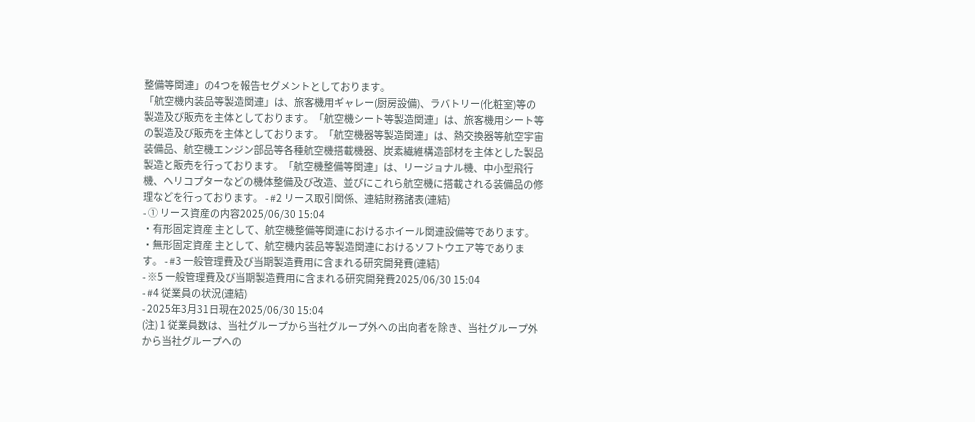整備等関連」の4つを報告セグメントとしております。
「航空機内装品等製造関連」は、旅客機用ギャレー(厨房設備)、ラバトリー(化粧室)等の製造及び販売を主体としております。「航空機シート等製造関連」は、旅客機用シート等の製造及び販売を主体としております。「航空機器等製造関連」は、熱交換器等航空宇宙装備品、航空機エンジン部品等各種航空機搭載機器、炭素繊維構造部材を主体とした製品製造と販売を行っております。「航空機整備等関連」は、リージョナル機、中小型飛行機、ヘリコプターなどの機体整備及び改造、並びにこれら航空機に搭載される装備品の修理などを行っております。 - #2 リース取引関係、連結財務諸表(連結)
- ① リース資産の内容2025/06/30 15:04
・有形固定資産 主として、航空機整備等関連におけるホイール関連設備等であります。
・無形固定資産 主として、航空機内装品等製造関連におけるソフトウエア等であります。 - #3 一般管理費及び当期製造費用に含まれる研究開発費(連結)
- ※5 一般管理費及び当期製造費用に含まれる研究開発費2025/06/30 15:04
- #4 従業員の状況(連結)
- 2025年3月31日現在2025/06/30 15:04
(注) 1 従業員数は、当社グループから当社グループ外への出向者を除き、当社グループ外から当社グループへの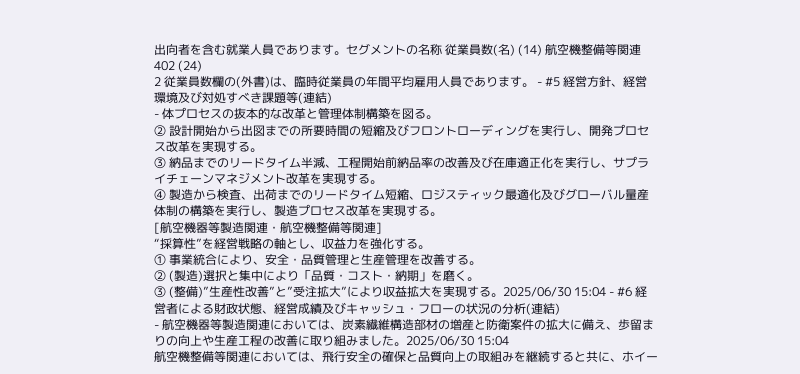出向者を含む就業人員であります。セグメントの名称 従業員数(名) (14) 航空機整備等関連 402 (24)
2 従業員数欄の(外書)は、臨時従業員の年間平均雇用人員であります。 - #5 経営方針、経営環境及び対処すべき課題等(連結)
- 体プロセスの抜本的な改革と管理体制構築を図る。
② 設計開始から出図までの所要時間の短縮及びフロントローディングを実行し、開発プロセス改革を実現する。
③ 納品までのリードタイム半減、工程開始前納品率の改善及び在庫適正化を実行し、サプライチェーンマネジメント改革を実現する。
④ 製造から検査、出荷までのリードタイム短縮、ロジスティック最適化及びグローバル量産体制の構築を実行し、製造プロセス改革を実現する。
[航空機器等製造関連・航空機整備等関連]
“採算性”を経営戦略の軸とし、収益力を強化する。
① 事業統合により、安全・品質管理と生産管理を改善する。
② (製造)選択と集中により「品質・コスト・納期」を磨く。
③ (整備)”生産性改善”と”受注拡大”により収益拡大を実現する。2025/06/30 15:04 - #6 経営者による財政状態、経営成績及びキャッシュ・フローの状況の分析(連結)
- 航空機器等製造関連においては、炭素繊維構造部材の増産と防衛案件の拡大に備え、歩留まりの向上や生産工程の改善に取り組みました。2025/06/30 15:04
航空機整備等関連においては、飛行安全の確保と品質向上の取組みを継続すると共に、ホイー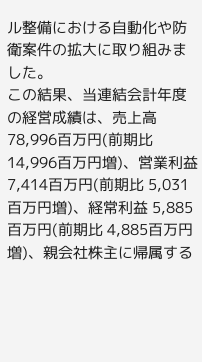ル整備における自動化や防衛案件の拡大に取り組みました。
この結果、当連結会計年度の経営成績は、売上高 78,996百万円(前期比 14,996百万円増)、営業利益 7,414百万円(前期比 5,031百万円増)、経常利益 5,885百万円(前期比 4,885百万円増)、親会社株主に帰属する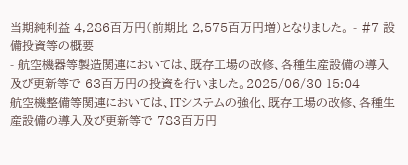当期純利益 4,286百万円(前期比 2,575百万円増)となりました。 - #7 設備投資等の概要
- 航空機器等製造関連においては、既存工場の改修、各種生産設備の導入及び更新等で 63百万円の投資を行いました。2025/06/30 15:04
航空機整備等関連においては、ITシステムの強化、既存工場の改修、各種生産設備の導入及び更新等で 783百万円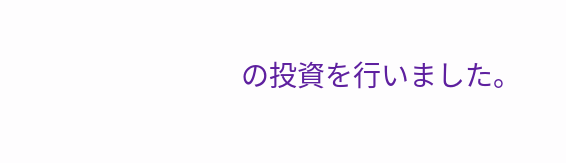の投資を行いました。